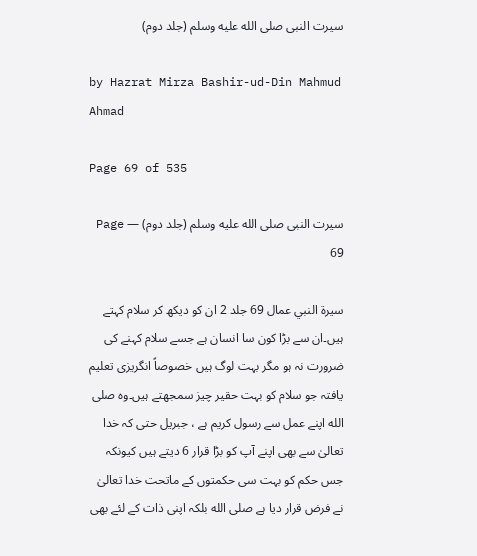سیرت النبی صلى الله عليه وسلم (جلد دوم)

by Hazrat Mirza Bashir-ud-Din Mahmud Ahmad

Page 69 of 535

سیرت النبی صلى الله عليه وسلم (جلد دوم) — Page 69

سيرة النبي عمال 69 جلد 2 ان کو دیکھ کر سلام کہتے ہیں۔ان سے بڑا کون سا انسان ہے جسے سلام کہنے کی ضرورت نہ ہو مگر بہت لوگ ہیں خصوصاً انگریزی تعلیم یافتہ جو سلام کو بہت حقیر چیز سمجھتے ہیں۔وہ صلى الله اپنے عمل سے رسول کریم ہے ، جبریل حتی کہ خدا تعالیٰ سے بھی اپنے آپ کو بڑا قرار 6 دیتے ہیں کیونکہ جس حکم کو بہت سی حکمتوں کے ماتحت خدا تعالیٰ نے فرض قرار دیا ہے صلى الله بلکہ اپنی ذات کے لئے بھی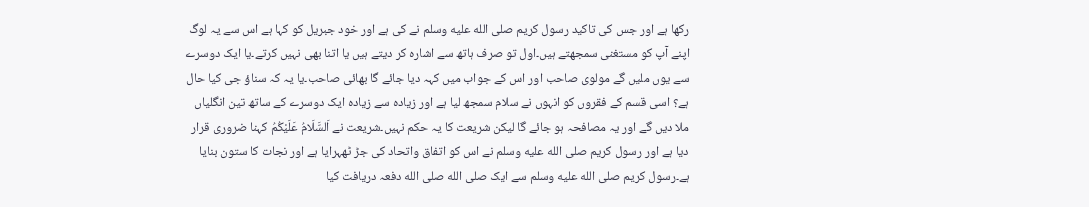رکھا ہے اور جس کی تاکید رسول کریم صلى الله عليه وسلم نے کی ہے اور خود جبریل کو کہا ہے اس سے یہ لوگ اپنے آپ کو مستغنی سمجھتے ہیں۔اول تو صرف ہاتھ سے اشارہ کر دیتے ہیں یا اتنا بھی نہیں کرتے۔یا ایک دوسرے سے یوں ملیں گے مولوی صاحب اور اس کے جواب میں کہہ دیا جائے گا بھائی صاحب۔یا یہ کہ سناؤ جی کیا حال ہے؟ اسی قسم کے فقروں کو انہوں نے سلام سمجھ لیا ہے اور زیادہ سے زیادہ ایک دوسرے کے ساتھ تین انگلیاں ملا دیں گے اور یہ مصافحہ ہو جائے گا لیکن شریعت کا یہ حکم نہیں۔شریعت نے اَلسَّلَامُ عَلَيْكُمُ کہنا ضروری قرار دیا ہے اور رسول کریم صلى الله عليه وسلم نے اس کو اتفاق واتحاد کی جڑ ٹھہرایا ہے اور نجات کا ستون بنایا ہے۔رسول کریم صلى الله عليه وسلم سے ایک صلى الله صلى الله دفعہ دریافت کیا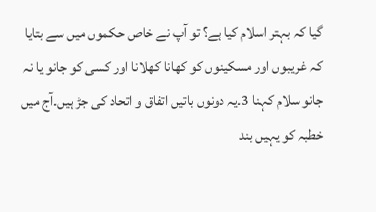گیا کہ بہتر اسلام کیا ہے؟ تو آپ نے خاص حکموں میں سے بتایا کہ غریبوں اور مسکینوں کو کھانا کھلانا اور کسی کو جانو یا نہ جانو سلام کہنا 3۔یہ دونوں باتیں اتفاق و اتحاد کی جڑ ہیں۔آج میں خطبہ کو یہیں بند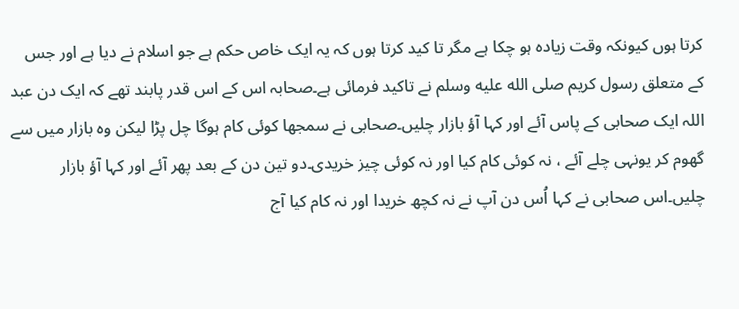کرتا ہوں کیونکہ وقت زیادہ ہو چکا ہے مگر تا کید کرتا ہوں کہ یہ ایک خاص حکم ہے جو اسلام نے دیا ہے اور جس کے متعلق رسول کریم صلى الله عليه وسلم نے تاکید فرمائی ہے۔صحابہ اس کے اس قدر پابند تھے کہ ایک دن عبد اللہ ایک صحابی کے پاس آئے اور کہا آؤ بازار چلیں۔صحابی نے سمجھا کوئی کام ہوگا چل پڑا لیکن وہ بازار میں سے گھوم کر یونہی چلے آئے ، نہ کوئی کام کیا اور نہ کوئی چیز خریدی۔دو تین دن کے بعد پھر آئے اور کہا آؤ بازار چلیں۔اس صحابی نے کہا اُس دن آپ نے نہ کچھ خریدا اور نہ کام کیا آج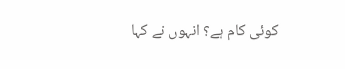کوئی کام ہے؟ انہوں نے کہا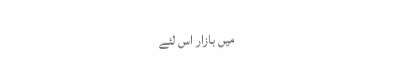میں بازار اس لئے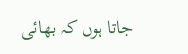جاتا ہوں کہ بھائی